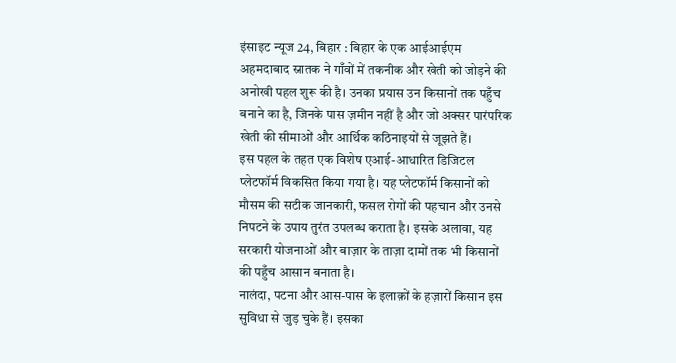इंसाइट न्यूज 24, बिहार : बिहार के एक आईआईएम अहमदाबाद स्नातक ने गाँवों में तकनीक और खेती को जोड़ने की अनोखी पहल शुरू की है। उनका प्रयास उन किसानों तक पहुँच बनाने का है, जिनके पास ज़मीन नहीं है और जो अक्सर पारंपरिक खेती की सीमाओं और आर्थिक कठिनाइयों से जूझते हैं।
इस पहल के तहत एक विशेष एआई-आधारित डिजिटल प्लेटफॉर्म विकसित किया गया है। यह प्लेटफॉर्म किसानों को मौसम की सटीक जानकारी, फसल रोगों की पहचान और उनसे निपटने के उपाय तुरंत उपलब्ध कराता है। इसके अलावा, यह सरकारी योजनाओं और बाज़ार के ताज़ा दामों तक भी किसानों की पहुँच आसान बनाता है।
नालंदा, पटना और आस-पास के इलाक़ों के हज़ारों किसान इस सुविधा से जुड़ चुके हैं। इसका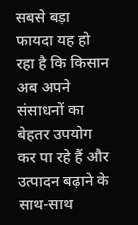सबसे बड़ा फायदा यह हो रहा है कि किसान अब अपने संसाधनों का बेहतर उपयोग कर पा रहे हैं और उत्पादन बढ़ाने के साथ-साथ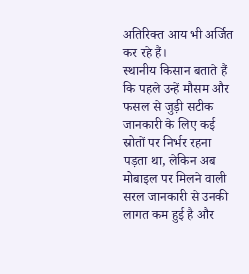अतिरिक्त आय भी अर्जित कर रहे हैं।
स्थानीय किसान बताते हैं कि पहले उन्हें मौसम और फसल से जुड़ी सटीक जानकारी के लिए कई स्रोतों पर निर्भर रहना पड़ता था, लेकिन अब मोबाइल पर मिलने वाली सरल जानकारी से उनकी लागत कम हुई है और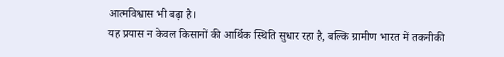आत्मविश्वास भी बढ़ा है।
यह प्रयास न केवल किसानों की आर्थिक स्थिति सुधार रहा है, बल्कि ग्रामीण भारत में तकनीकी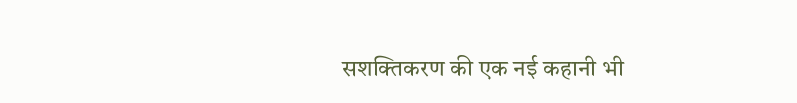सशक्तिकरण की एक नई कहानी भी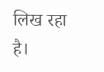लिख रहा है।